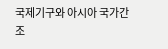국제기구와 아시아 국가간 조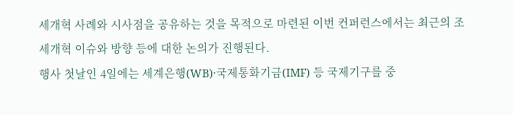세개혁 사례와 시사점을 공유하는 것을 목적으로 마련된 이번 컨퍼런스에서는 최근의 조세개혁 이슈와 방향 등에 대한 논의가 진행된다.
행사 첫날인 4일에는 세계은행(WB)·국제통화기금(IMF) 등 국제기구를 중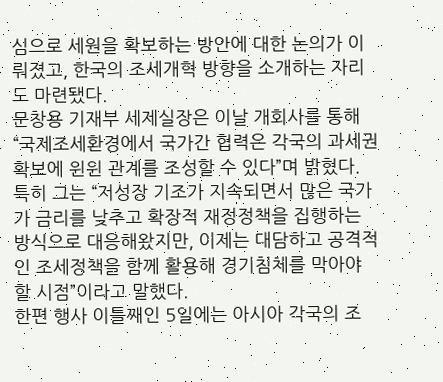심으로 세원을 확보하는 방안에 대한 논의가 이뤄졌고, 한국의 조세개혁 방향을 소개하는 자리도 마련됐다.
문창용 기재부 세제실장은 이날 개회사를 통해 “국제조세환경에서 국가간 협력은 각국의 과세권 확보에 윈윈 관계를 조성할 수 있다”며 밝혔다.
특히 그는 “저성장 기조가 지속되면서 많은 국가가 금리를 낮추고 확장적 재정정책을 집행하는 방식으로 대응해왔지만, 이제는 대담하고 공격적인 조세정책을 함께 활용해 경기침체를 막아야 할 시점”이라고 말했다.
한편 행사 이틀째인 5일에는 아시아 각국의 조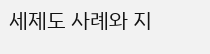세제도 사례와 지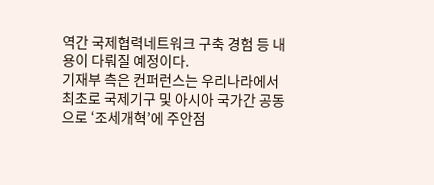역간 국제협력네트워크 구축 경험 등 내용이 다뤄질 예정이다.
기재부 측은 컨퍼런스는 우리나라에서 최초로 국제기구 및 아시아 국가간 공동으로 ‘조세개혁’에 주안점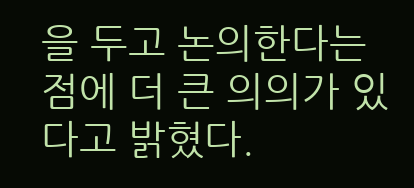을 두고 논의한다는 점에 더 큰 의의가 있다고 밝혔다.